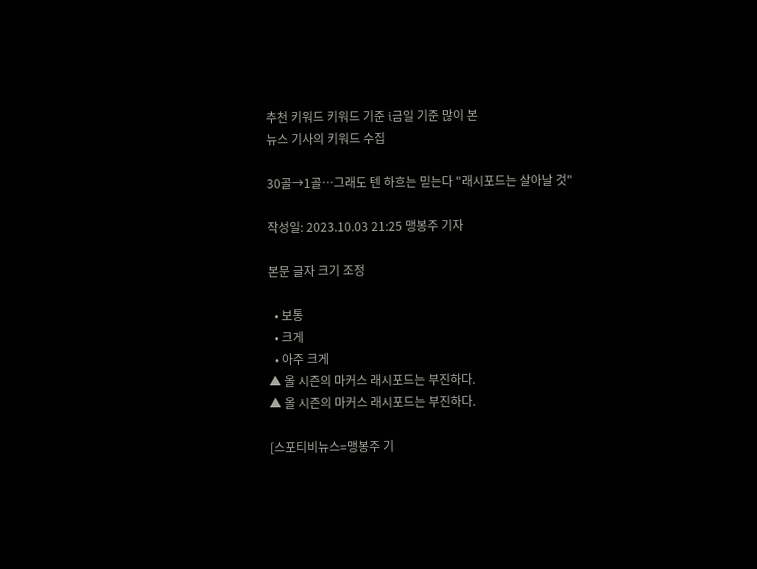추천 키워드 키워드 기준 i금일 기준 많이 본
뉴스 기사의 키워드 수집

30골→1골…그래도 텐 하흐는 믿는다 "래시포드는 살아날 것"

작성일: 2023.10.03 21:25 맹봉주 기자

본문 글자 크기 조정

  • 보통
  • 크게
  • 아주 크게
▲ 올 시즌의 마커스 래시포드는 부진하다.
▲ 올 시즌의 마커스 래시포드는 부진하다.

[스포티비뉴스=맹봉주 기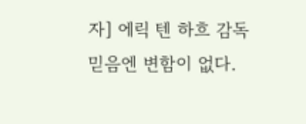자] 에릭 텐 하흐 감독 믿음엔 변함이 없다.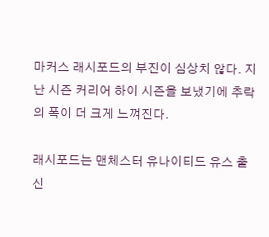마커스 래시포드의 부진이 심상치 않다. 지난 시즌 커리어 하이 시즌을 보냈기에 추락의 폭이 더 크게 느껴진다.

래시포드는 맨체스터 유나이티드 유스 출신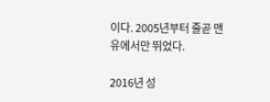이다. 2005년부터 줄곧 맨유에서만 뛰었다.

2016년 성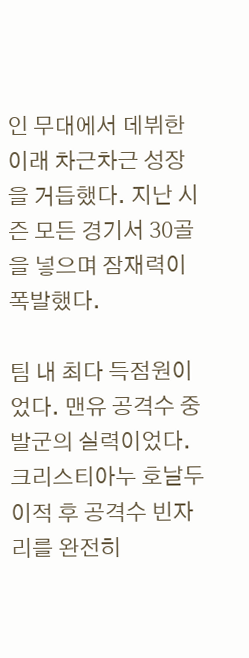인 무대에서 데뷔한 이래 차근차근 성장을 거듭했다. 지난 시즌 모든 경기서 30골을 넣으며 잠재력이 폭발했다.

팀 내 최다 득점원이었다. 맨유 공격수 중 발군의 실력이었다. 크리스티아누 호날두 이적 후 공격수 빈자리를 완전히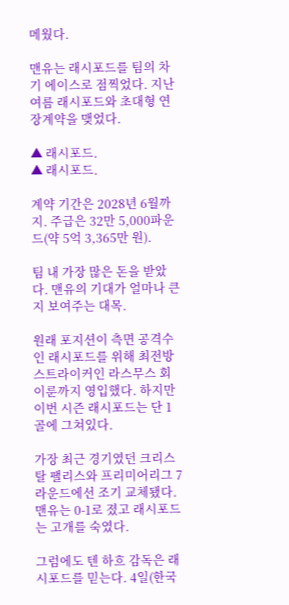메웠다.

맨유는 래시포드를 팀의 차기 에이스로 점찍었다. 지난 여름 래시포드와 초대형 연장계약을 맺었다.

▲ 래시포드.
▲ 래시포드.

계약 기간은 2028년 6월까지. 주급은 32만 5,000파운드(약 5억 3,365만 원).

팀 내 가장 많은 돈을 받았다. 맨유의 기대가 얼마나 큰지 보여주는 대목.

원래 포지션이 측면 공격수인 래시포드를 위해 최전방 스트라이커인 라스무스 회이룬까지 영입했다. 하지만 이번 시즌 래시포드는 단 1골에 그쳐있다.

가장 최근 경기였던 크리스탈 팰리스와 프리미어리그 7라운드에선 조기 교체됐다. 맨유는 0-1로 졌고 래시포드는 고개를 숙였다.

그럼에도 텐 하흐 감독은 래시포드를 믿는다. 4일(한국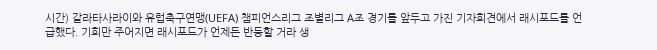시간) 갈라타사라이와 유럽축구연맹(UEFA) 챔피언스리그 조별리그 A조 경기를 앞두고 가진 기자회견에서 래시포드를 언급했다. 기회만 주어지면 래시포드가 언제든 반등할 거라 생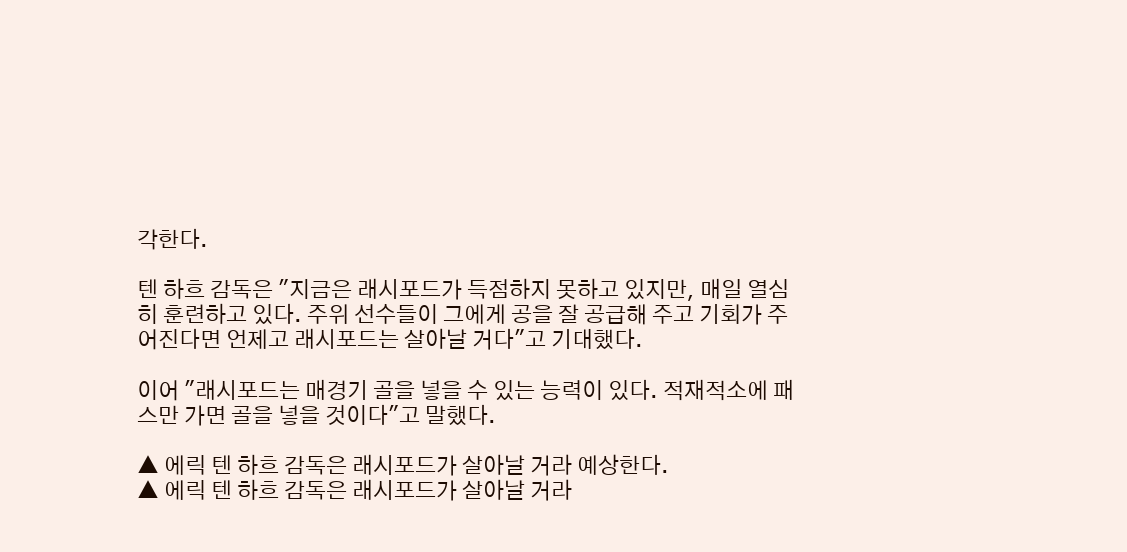각한다.

텐 하흐 감독은 "지금은 래시포드가 득점하지 못하고 있지만, 매일 열심히 훈련하고 있다. 주위 선수들이 그에게 공을 잘 공급해 주고 기회가 주어진다면 언제고 래시포드는 살아날 거다"고 기대했다.

이어 "래시포드는 매경기 골을 넣을 수 있는 능력이 있다. 적재적소에 패스만 가면 골을 넣을 것이다"고 말했다.

▲ 에릭 텐 하흐 감독은 래시포드가 살아날 거라 예상한다.
▲ 에릭 텐 하흐 감독은 래시포드가 살아날 거라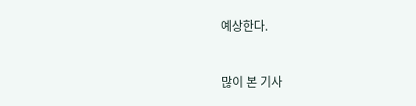예상한다.



많이 본 기사